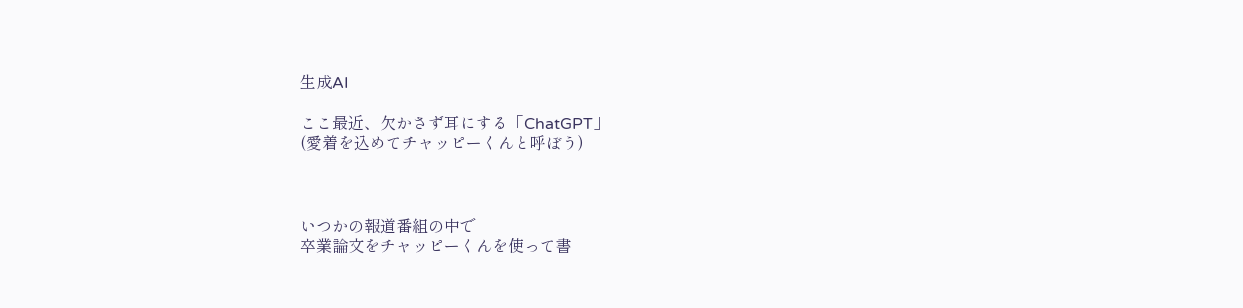生成AI

ここ最近、欠かさず耳にする「ChatGPT」
(愛着を込めてチャッピーくんと呼ぼう)



いつかの報道番組の中で
卒業論文をチャッピーくんを使って書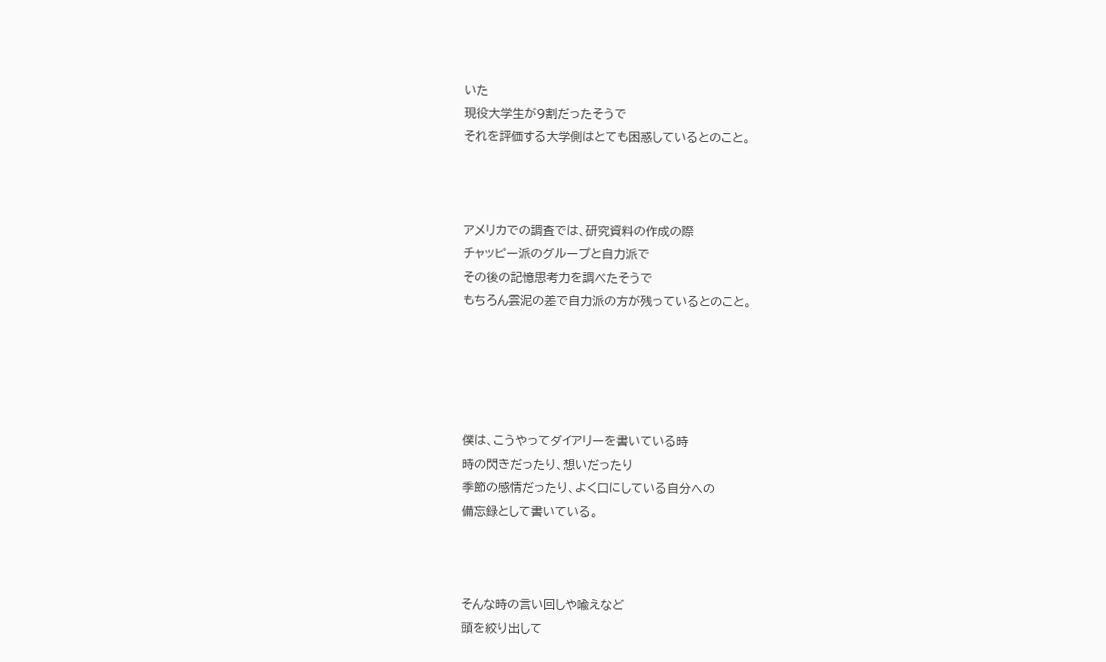いた
現役大学生が9割だったそうで
それを評価する大学側はとても困惑しているとのこと。



アメリカでの調査では、研究資料の作成の際
チャッピー派のグループと自力派で
その後の記憶思考力を調べたそうで
もちろん雲泥の差で自力派の方が残っているとのこと。





僕は、こうやってダイアリーを書いている時
時の閃きだったり、想いだったり
季節の感情だったり、よく口にしている自分への
備忘録として書いている。



そんな時の言い回しや喩えなど
頭を絞り出して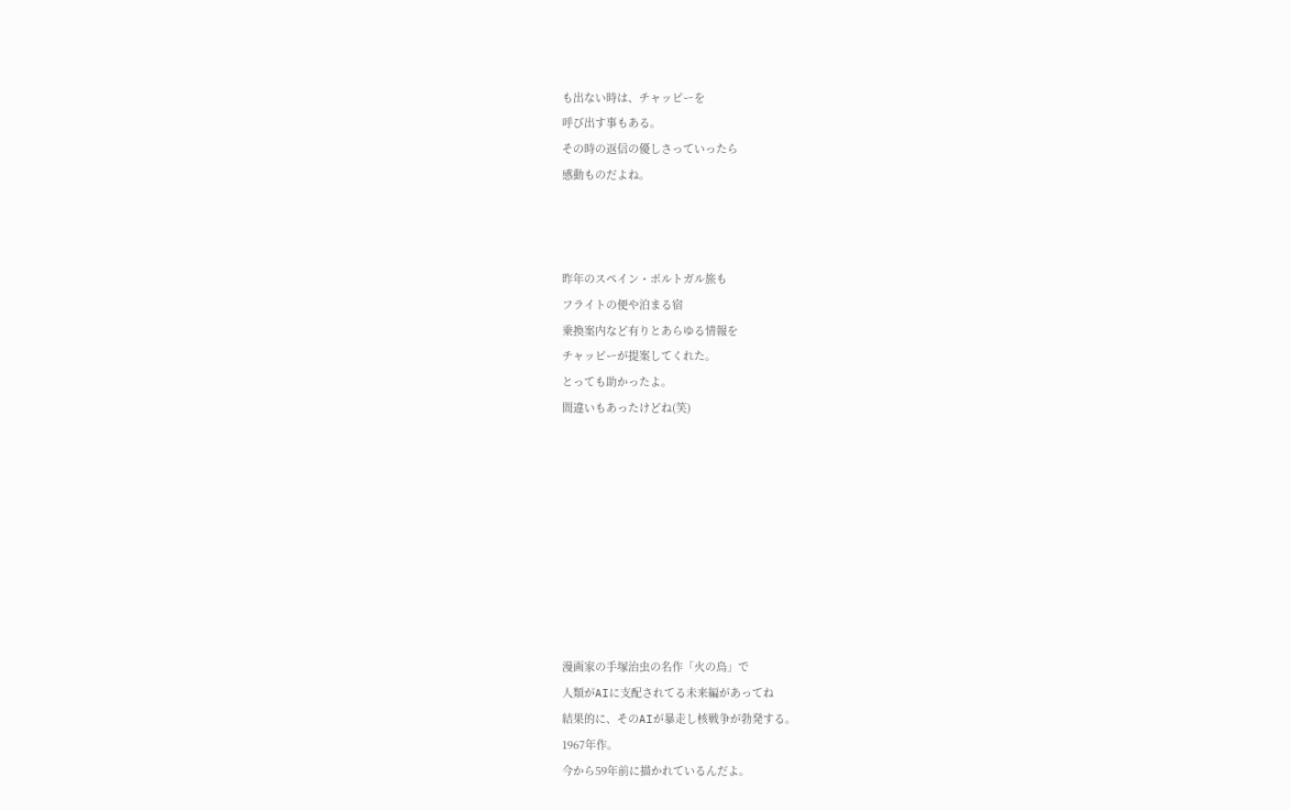も出ない時は、チャッピーを
呼び出す事もある。
その時の返信の優しさっていったら
感動ものだよね。



昨年のスペイン・ポルトガル旅も
フライトの便や泊まる宿
乗換案内など有りとあらゆる情報を
チャッピーが提案してくれた。
とっても助かったよ。
間違いもあったけどね(笑)









漫画家の手塚治虫の名作「火の鳥」で
人類がAIに支配されてる未来編があってね
結果的に、そのAIが暴走し核戦争が勃発する。
1967年作。
今から59年前に描かれているんだよ。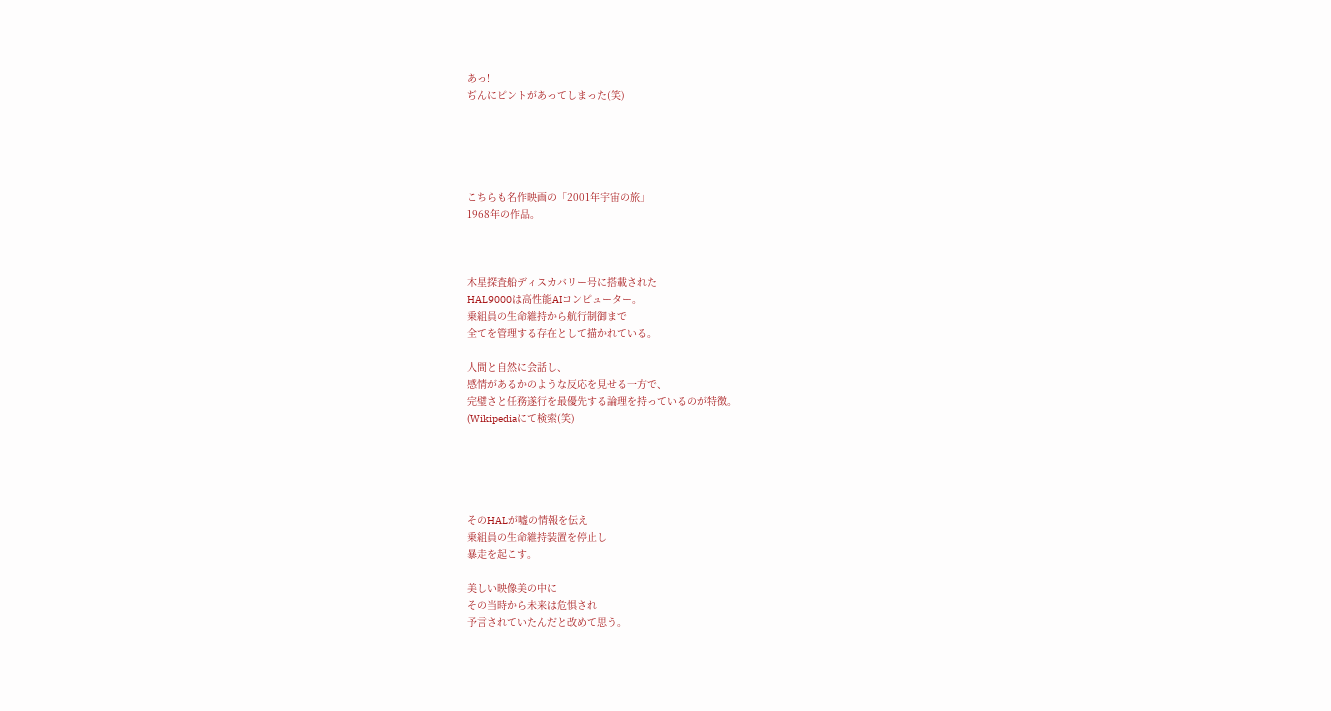あっ!
ぢんにピントがあってしまった(笑)





こちらも名作映画の「2001年宇宙の旅」
1968年の作品。



木星探査船ディスカバリー号に搭載された
HAL9000は高性能AIコンピューター。
乗組員の生命維持から航行制御まで
全てを管理する存在として描かれている。

人間と自然に会話し、
感情があるかのような反応を見せる一方で、
完璧さと任務遂行を最優先する論理を持っているのが特徴。
(Wikipediaにて検索(笑)





そのHALが嘘の情報を伝え
乗組員の生命維持装置を停止し
暴走を起こす。

美しい映像美の中に
その当時から未来は危惧され
予言されていたんだと改めて思う。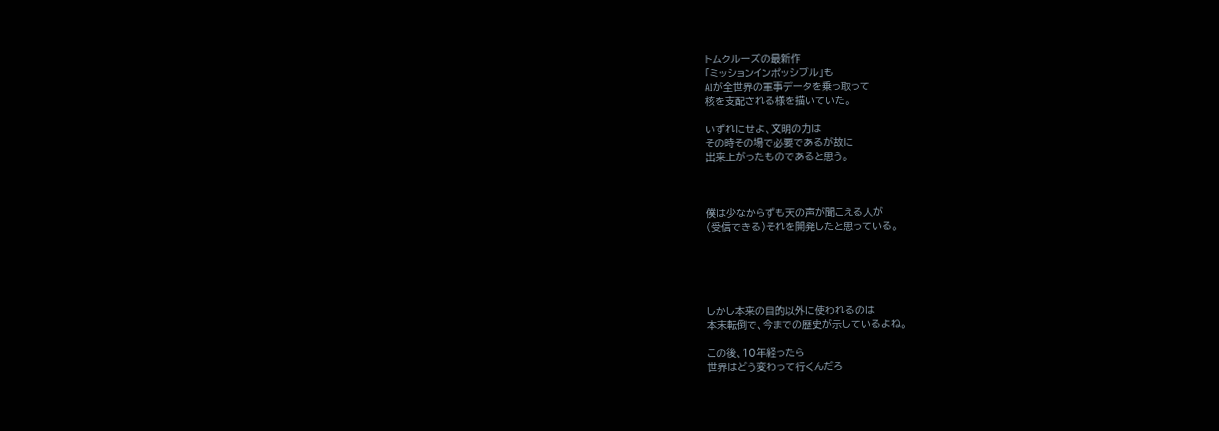トムクルーズの最新作
「ミッションインポッシブル」も
AIが全世界の軍事データを乗っ取って
核を支配される様を描いていた。

いずれにせよ、文明の力は
その時その場で必要であるが故に
出来上がったものであると思う。



僕は少なからずも天の声が聞こえる人が
(受信できる)それを開発したと思っている。





しかし本来の目的以外に使われるのは
本末転倒で、今までの歴史が示しているよね。

この後、10年経ったら
世界はどう変わって行くんだろ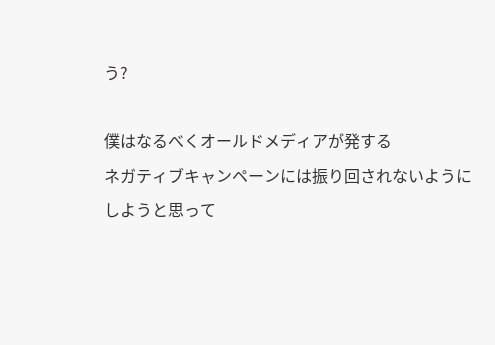う?

僕はなるべくオールドメディアが発する
ネガティブキャンペーンには振り回されないように
しようと思って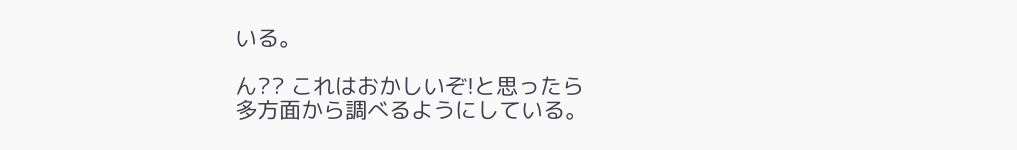いる。

ん?? これはおかしいぞ!と思ったら
多方面から調べるようにしている。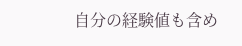自分の経験値も含め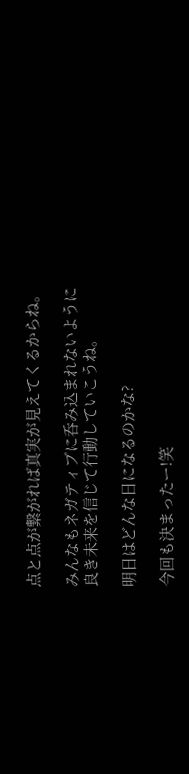点と点が繋がれば真実が見えてくるからね。

みんなもネガティブに呑み込まれないように
良き未来を信じて行動していこうね。

明日はどんな日になるのかな?

今回も決まったー!笑